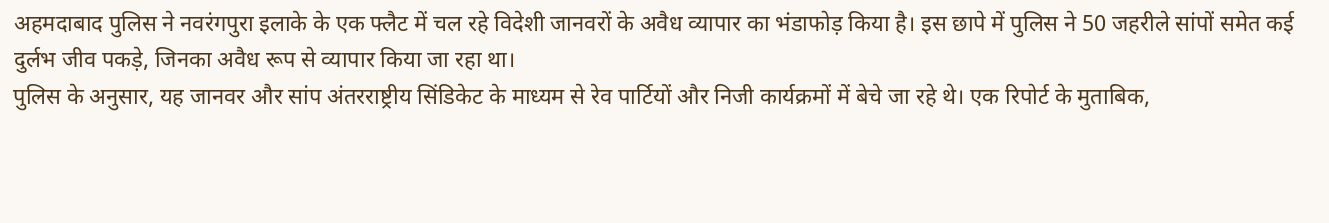अहमदाबाद पुलिस ने नवरंगपुरा इलाके के एक फ्लैट में चल रहे विदेशी जानवरों के अवैध व्यापार का भंडाफोड़ किया है। इस छापे में पुलिस ने 50 जहरीले सांपों समेत कई दुर्लभ जीव पकड़े, जिनका अवैध रूप से व्यापार किया जा रहा था।
पुलिस के अनुसार, यह जानवर और सांप अंतरराष्ट्रीय सिंडिकेट के माध्यम से रेव पार्टियों और निजी कार्यक्रमों में बेचे जा रहे थे। एक रिपोर्ट के मुताबिक,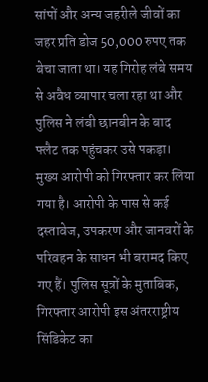सांपों और अन्य जहरीले जीवों का जहर प्रति डोज 50,000 रुपए तक बेचा जाता था। यह गिरोह लंबे समय से अवैध व्यापार चला रहा था और पुलिस ने लंबी छानबीन के बाद फ्लैट तक पहुंचकर उसे पकड़ा।
मुख्य आरोपी को गिरफ्तार कर लिया गया है। आरोपी के पास से कई दस्तावेज, उपकरण और जानवरों के परिवहन के साधन भी बरामद किए गए हैं। पुलिस सूत्रों के मुताबिक, गिरफ्तार आरोपी इस अंतरराष्ट्रीय सिंडिकेट का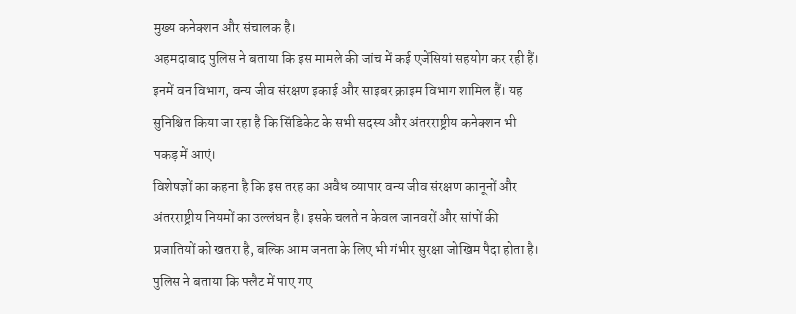मुख्य कनेक्शन और संचालक है।
अहमदाबाद पुलिस ने बताया कि इस मामले की जांच में कई एजेंसियां सहयोग कर रही हैं। इनमें वन विभाग, वन्य जीव संरक्षण इकाई और साइबर क्राइम विभाग शामिल हैं। यह सुनिश्चित किया जा रहा है कि सिंडिकेट के सभी सदस्य और अंतरराष्ट्रीय कनेक्शन भी पकड़ में आएं।
विशेषज्ञों का कहना है कि इस तरह का अवैध व्यापार वन्य जीव संरक्षण कानूनों और अंतरराष्ट्रीय नियमों का उल्लंघन है। इसके चलते न केवल जानवरों और सांपों की प्रजातियों को खतरा है, बल्कि आम जनता के लिए भी गंभीर सुरक्षा जोखिम पैदा होता है।
पुलिस ने बताया कि फ्लैट में पाए गए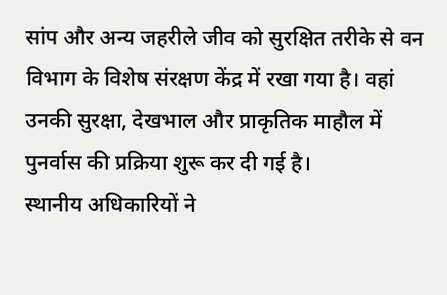सांप और अन्य जहरीले जीव को सुरक्षित तरीके से वन विभाग के विशेष संरक्षण केंद्र में रखा गया है। वहां उनकी सुरक्षा, देखभाल और प्राकृतिक माहौल में पुनर्वास की प्रक्रिया शुरू कर दी गई है।
स्थानीय अधिकारियों ने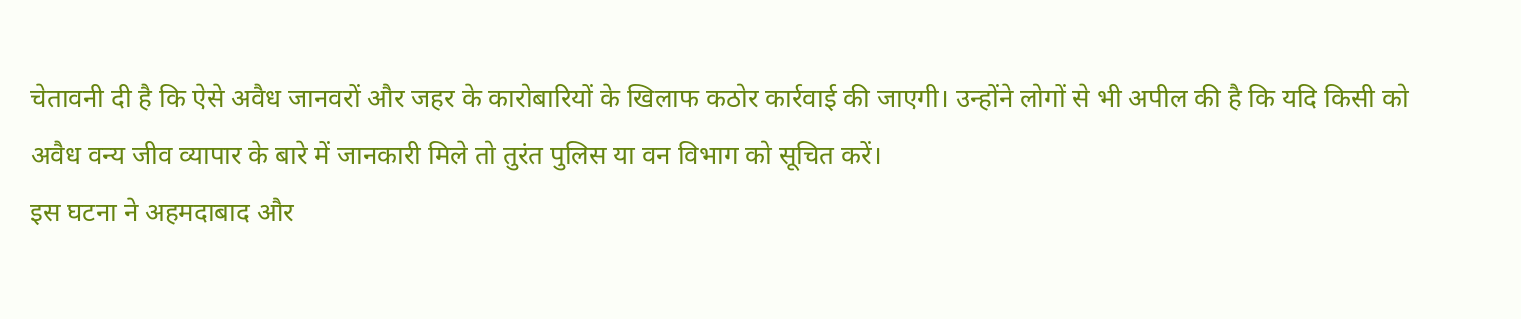चेतावनी दी है कि ऐसे अवैध जानवरों और जहर के कारोबारियों के खिलाफ कठोर कार्रवाई की जाएगी। उन्होंने लोगों से भी अपील की है कि यदि किसी को अवैध वन्य जीव व्यापार के बारे में जानकारी मिले तो तुरंत पुलिस या वन विभाग को सूचित करें।
इस घटना ने अहमदाबाद और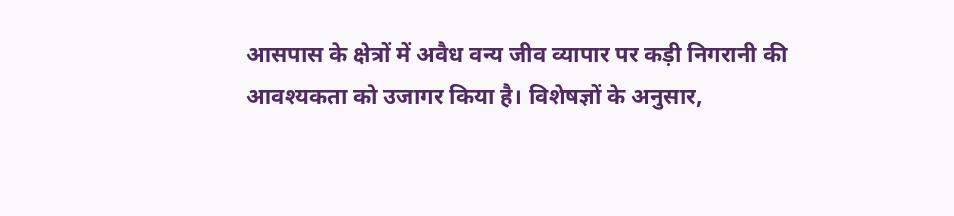आसपास के क्षेत्रों में अवैध वन्य जीव व्यापार पर कड़ी निगरानी की आवश्यकता को उजागर किया है। विशेषज्ञों के अनुसार,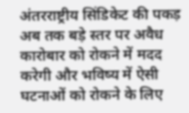अंतरराष्ट्रीय सिंडिकेट की पकड़ अब तक बड़े स्तर पर अवैध कारोबार को रोकने में मदद करेगी और भविष्य में ऐसी घटनाओं को रोकने के लिए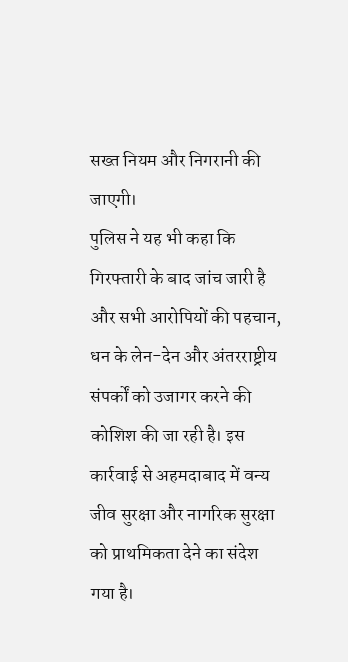सख्त नियम और निगरानी की जाएगी।
पुलिस ने यह भी कहा कि गिरफ्तारी के बाद जांच जारी है और सभी आरोपियों की पहचान, धन के लेन-देन और अंतरराष्ट्रीय संपर्कों को उजागर करने की कोशिश की जा रही है। इस कार्रवाई से अहमदाबाद में वन्य जीव सुरक्षा और नागरिक सुरक्षा को प्राथमिकता देने का संदेश गया है।